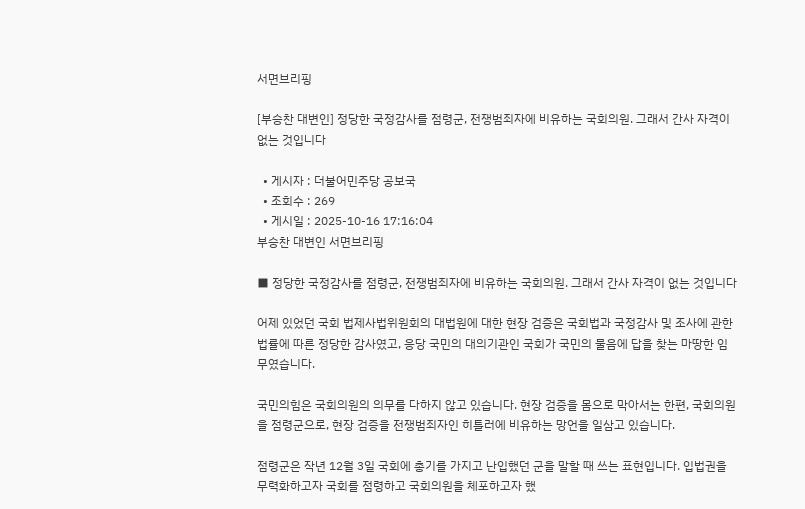서면브리핑

[부승찬 대변인] 정당한 국정감사를 점령군, 전쟁범죄자에 비유하는 국회의원. 그래서 간사 자격이 없는 것입니다

  • 게시자 : 더불어민주당 공보국
  • 조회수 : 269
  • 게시일 : 2025-10-16 17:16:04
부승찬 대변인 서면브리핑

■ 정당한 국정감사를 점령군, 전쟁범죄자에 비유하는 국회의원. 그래서 간사 자격이 없는 것입니다

어제 있었던 국회 법제사법위원회의 대법원에 대한 현장 검증은 국회법과 국정감사 및 조사에 관한 법률에 따른 정당한 감사였고, 응당 국민의 대의기관인 국회가 국민의 물음에 답을 찾는 마땅한 임무였습니다.

국민의힘은 국회의원의 의무를 다하지 않고 있습니다. 현장 검증을 몸으로 막아서는 한편, 국회의원을 점령군으로, 현장 검증을 전쟁범죄자인 히틀러에 비유하는 망언을 일삼고 있습니다.

점령군은 작년 12월 3일 국회에 총기를 가지고 난입했던 군을 말할 때 쓰는 표현입니다. 입법권을 무력화하고자 국회를 점령하고 국회의원을 체포하고자 했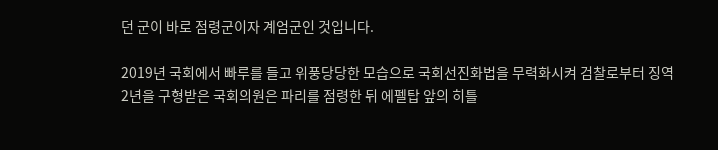던 군이 바로 점령군이자 계엄군인 것입니다.

2019년 국회에서 빠루를 들고 위풍당당한 모습으로 국회선진화법을 무력화시켜 검찰로부터 징역 2년을 구형받은 국회의원은 파리를 점령한 뒤 에펠탑 앞의 히틀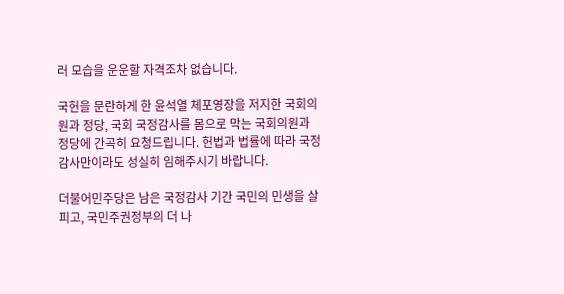러 모습을 운운할 자격조차 없습니다.

국헌을 문란하게 한 윤석열 체포영장을 저지한 국회의원과 정당, 국회 국정감사를 몸으로 막는 국회의원과 정당에 간곡히 요청드립니다. 헌법과 법률에 따라 국정감사만이라도 성실히 임해주시기 바랍니다.

더불어민주당은 남은 국정감사 기간 국민의 민생을 살피고, 국민주권정부의 더 나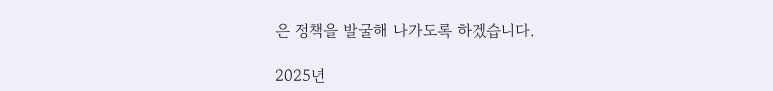은 정책을 발굴해 나가도록 하겠습니다.

2025년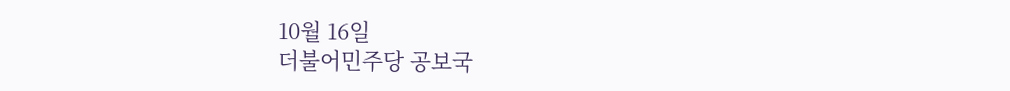10월 16일
더불어민주당 공보국